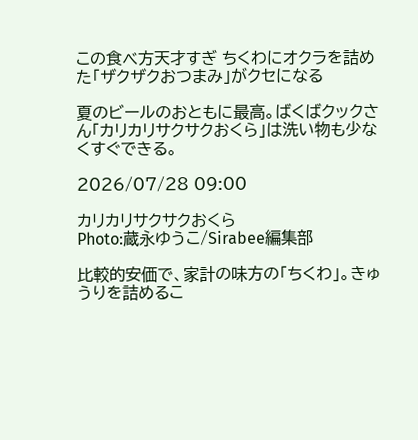この食べ方天才すぎ ちくわにオクラを詰めた「ザクザクおつまみ」がクセになる

夏のビールのおともに最高。ばくばクックさん「カリカリサクサクおくら」は洗い物も少なくすぐできる。

2026/07/28 09:00

カリカリサクサクおくら
Photo:蔵永ゆうこ/Sirabee編集部

比較的安価で、家計の味方の「ちくわ」。きゅうりを詰めるこ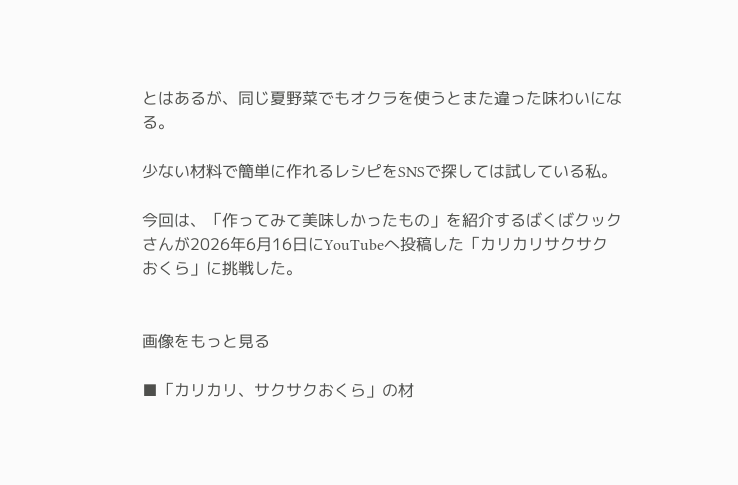とはあるが、同じ夏野菜でもオクラを使うとまた違った味わいになる。

少ない材料で簡単に作れるレシピをSNSで探しては試している私。

今回は、「作ってみて美味しかったもの」を紹介するばくばクックさんが2026年6月16日にYouTubeへ投稿した「カリカリサクサクおくら」に挑戦した。


画像をもっと見る

■「カリカリ、サクサクおくら」の材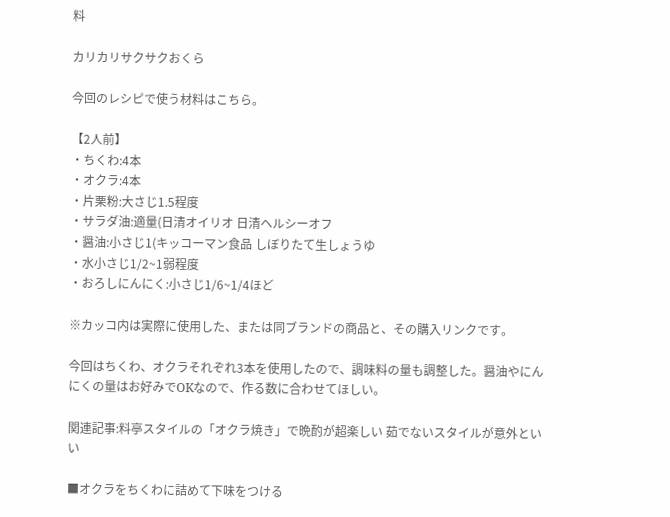料

カリカリサクサクおくら

今回のレシピで使う材料はこちら。

【2人前】
・ちくわ:4本
・オクラ:4本
・片栗粉:大さじ1.5程度
・サラダ油:適量(日清オイリオ 日清ヘルシーオフ
・醤油:小さじ1(キッコーマン食品 しぼりたて生しょうゆ
・水小さじ1/2~1弱程度
・おろしにんにく:小さじ1/6~1/4ほど

※カッコ内は実際に使用した、または同ブランドの商品と、その購入リンクです。

今回はちくわ、オクラそれぞれ3本を使用したので、調味料の量も調整した。醤油やにんにくの量はお好みでOKなので、作る数に合わせてほしい。

関連記事:料亭スタイルの「オクラ焼き」で晩酌が超楽しい 茹でないスタイルが意外といい

■オクラをちくわに詰めて下味をつける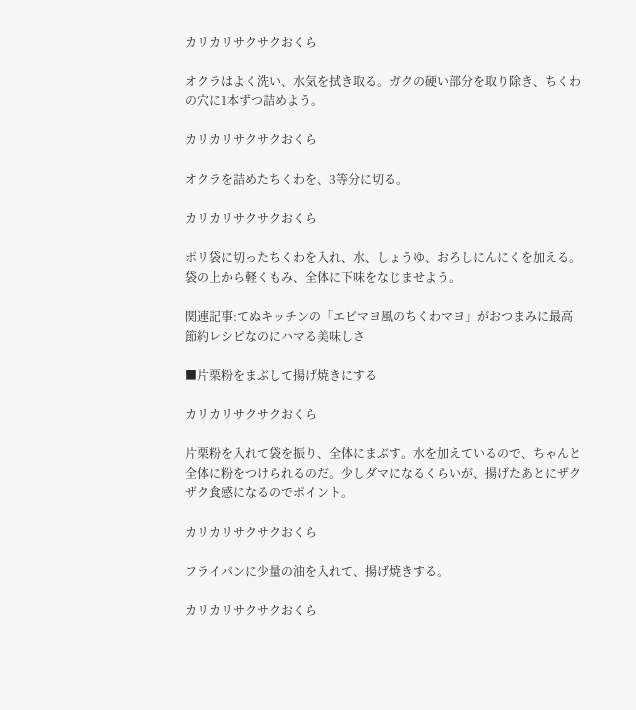カリカリサクサクおくら

オクラはよく洗い、水気を拭き取る。ガクの硬い部分を取り除き、ちくわの穴に1本ずつ詰めよう。

カリカリサクサクおくら

オクラを詰めたちくわを、3等分に切る。

カリカリサクサクおくら

ポリ袋に切ったちくわを入れ、水、しょうゆ、おろしにんにくを加える。袋の上から軽くもみ、全体に下味をなじませよう。

関連記事:てぬキッチンの「エビマヨ風のちくわマヨ」がおつまみに最高 節約レシピなのにハマる美味しさ

■片栗粉をまぶして揚げ焼きにする

カリカリサクサクおくら

片栗粉を入れて袋を振り、全体にまぶす。水を加えているので、ちゃんと全体に粉をつけられるのだ。少しダマになるくらいが、揚げたあとにザクザク食感になるのでポイント。

カリカリサクサクおくら

フライパンに少量の油を入れて、揚げ焼きする。

カリカリサクサクおくら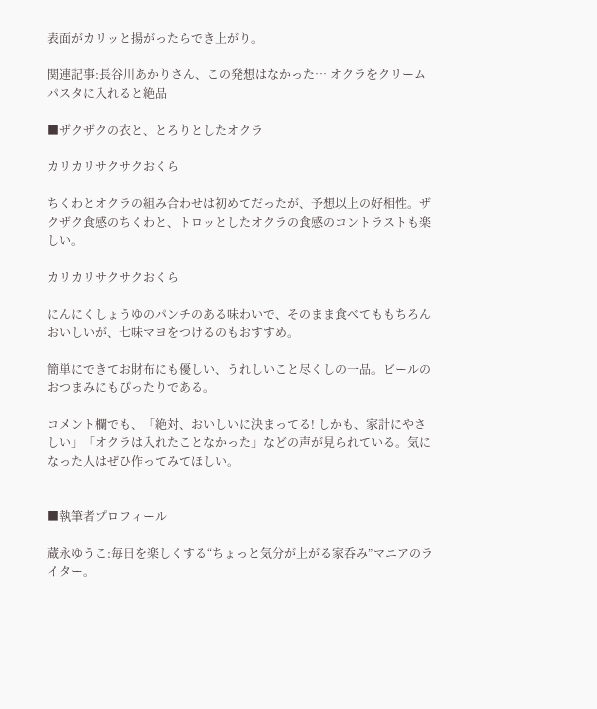表面がカリッと揚がったらでき上がり。

関連記事:長谷川あかりさん、この発想はなかった… オクラをクリームパスタに入れると絶品

■ザクザクの衣と、とろりとしたオクラ

カリカリサクサクおくら

ちくわとオクラの組み合わせは初めてだったが、予想以上の好相性。ザクザク食感のちくわと、トロッとしたオクラの食感のコントラストも楽しい。

カリカリサクサクおくら

にんにくしょうゆのパンチのある味わいで、そのまま食べてももちろんおいしいが、七味マヨをつけるのもおすすめ。

簡単にできてお財布にも優しい、うれしいこと尽くしの一品。ビールのおつまみにもぴったりである。

コメント欄でも、「絶対、おいしいに決まってる! しかも、家計にやさしい」「オクラは入れたことなかった」などの声が見られている。気になった人はぜひ作ってみてほしい。


■執筆者プロフィール

蔵永ゆうこ:毎日を楽しくする“ちょっと気分が上がる家呑み”マニアのライター。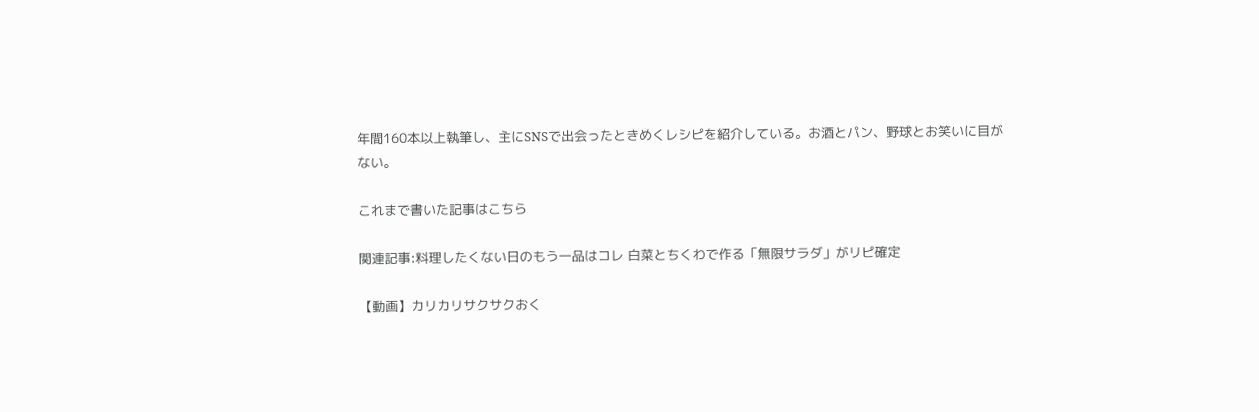年間160本以上執筆し、主にSNSで出会ったときめくレシピを紹介している。お酒とパン、野球とお笑いに目がない。

これまで書いた記事はこちら

関連記事:料理したくない日のもう一品はコレ 白菜とちくわで作る「無限サラダ」がリピ確定

【動画】カリカリサクサクおく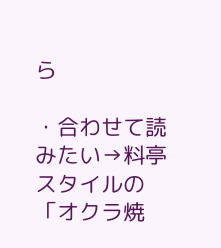ら

・合わせて読みたい→料亭スタイルの「オクラ焼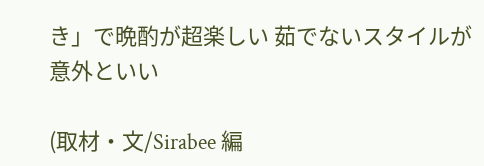き」で晩酌が超楽しい 茹でないスタイルが意外といい

(取材・文/Sirabee 編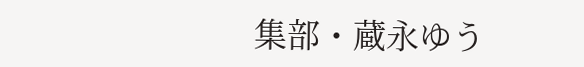集部・蔵永ゆう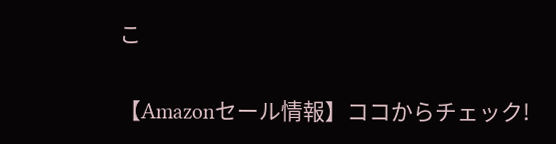こ

【Amazonセール情報】ココからチェック!